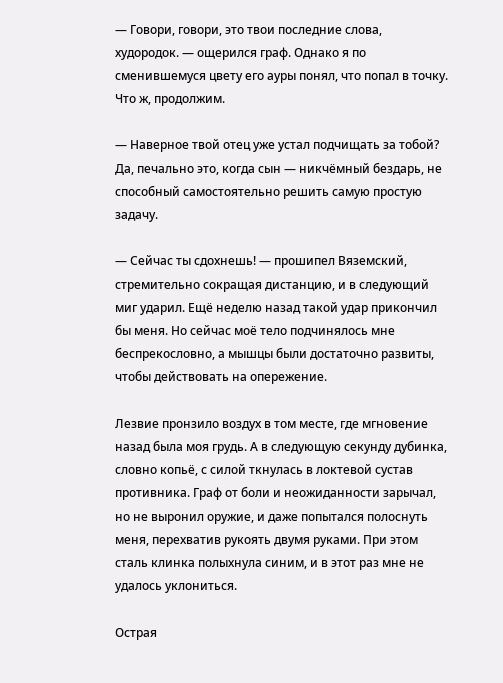— Говори, говори, это твои последние слова, худородок. — ощерился граф. Однако я по сменившемуся цвету его ауры понял, что попал в точку. Что ж, продолжим.

— Наверное твой отец уже устал подчищать за тобой? Да, печально это, когда сын — никчёмный бездарь, не способный самостоятельно решить самую простую задачу.

— Сейчас ты сдохнешь! — прошипел Вяземский, стремительно сокращая дистанцию, и в следующий миг ударил. Ещё неделю назад такой удар прикончил бы меня. Но сейчас моё тело подчинялось мне беспрекословно, а мышцы были достаточно развиты, чтобы действовать на опережение.

Лезвие пронзило воздух в том месте, где мгновение назад была моя грудь. А в следующую секунду дубинка, словно копьё, с силой ткнулась в локтевой сустав противника. Граф от боли и неожиданности зарычал, но не выронил оружие, и даже попытался полоснуть меня, перехватив рукоять двумя руками. При этом сталь клинка полыхнула синим, и в этот раз мне не удалось уклониться.

Острая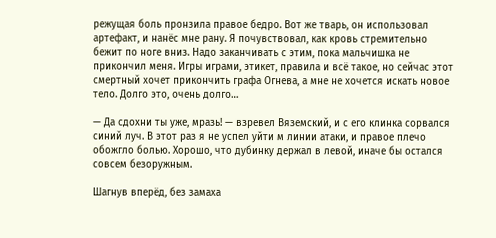режущая боль пронзила правое бедро. Вот же тварь, он использовал артефакт, и нанёс мне рану. Я почувствовал, как кровь стремительно бежит по ноге вниз. Надо заканчивать с этим, пока мальчишка не прикончил меня. Игры играми, этикет, правила и всё такое, но сейчас этот смертный хочет прикончить графа Огнева, а мне не хочется искать новое тело. Долго это, очень долго…

— Да сдохни ты уже, мразь! — взревел Вяземский, и с его клинка сорвался синий луч. В этот раз я не успел уйти м линии атаки, и правое плечо обожгло болью. Хорошо, что дубинку держал в левой, иначе бы остался совсем безоружным.

Шагнув вперёд, без замаха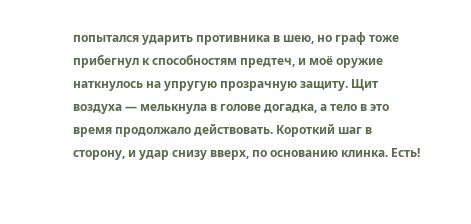попытался ударить противника в шею, но граф тоже прибегнул к способностям предтеч, и моё оружие наткнулось на упругую прозрачную защиту. Щит воздуха — мелькнула в голове догадка, а тело в это время продолжало действовать. Короткий шаг в сторону, и удар снизу вверх, по основанию клинка. Есть!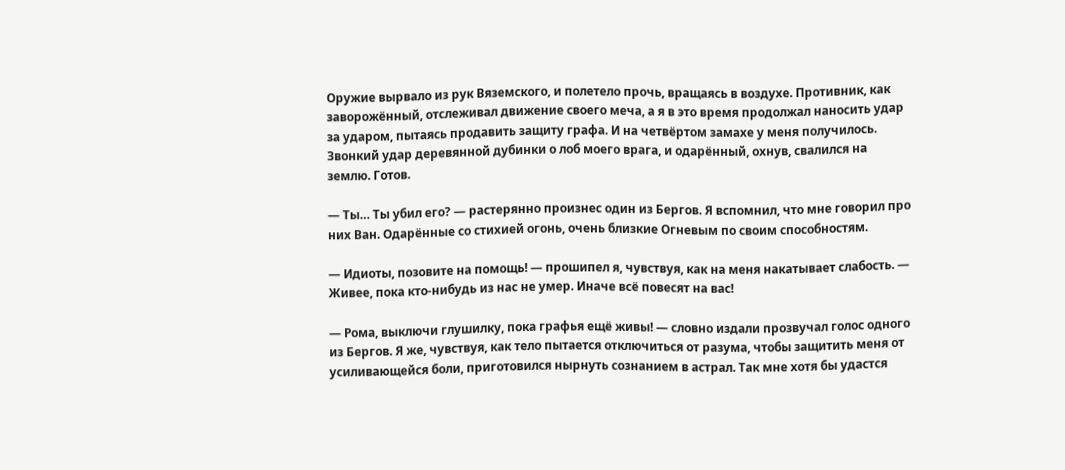Оружие вырвало из рук Вяземского, и полетело прочь, вращаясь в воздухе. Противник, как заворожённый, отслеживал движение своего меча, а я в это время продолжал наносить удар за ударом, пытаясь продавить защиту графа. И на четвёртом замахе у меня получилось. Звонкий удар деревянной дубинки о лоб моего врага, и одарённый, охнув, свалился на землю. Готов.

— Ты… Ты убил его? — растерянно произнес один из Бергов. Я вспомнил, что мне говорил про них Ван. Одарённые со стихией огонь, очень близкие Огневым по своим способностям.

— Идиоты, позовите на помощь! — прошипел я, чувствуя, как на меня накатывает слабость. — Живее, пока кто-нибудь из нас не умер. Иначе всё повесят на вас!

— Рома, выключи глушилку, пока графья ещё живы! — словно издали прозвучал голос одного из Бергов. Я же, чувствуя, как тело пытается отключиться от разума, чтобы защитить меня от усиливающейся боли, приготовился нырнуть сознанием в астрал. Так мне хотя бы удастся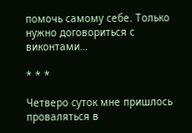помочь самому себе. Только нужно договориться с виконтами…

* * *

Четверо суток мне пришлось проваляться в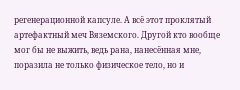регенерационной капсуле. А всё этот проклятый артефактный меч Вяземского. Другой кто вообще мог бы не выжить, ведь рана, нанесённая мне, поразила не только физическое тело, но и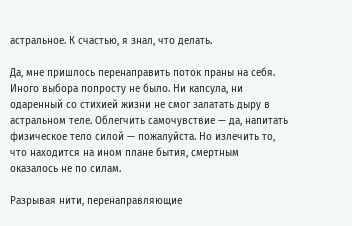астральное. К счастью, я знал, что делать.

Да, мне пришлось перенаправить поток праны на себя. Иного выбора попросту не было. Ни капсула, ни одаренный со стихией жизни не смог залатать дыру в астральном теле. Облегчить самочувствие — да, напитать физическое тело силой — пожалуйста. Но излечить то, что находится на ином плане бытия, смертным оказалось не по силам.

Разрывая нити, перенаправляющие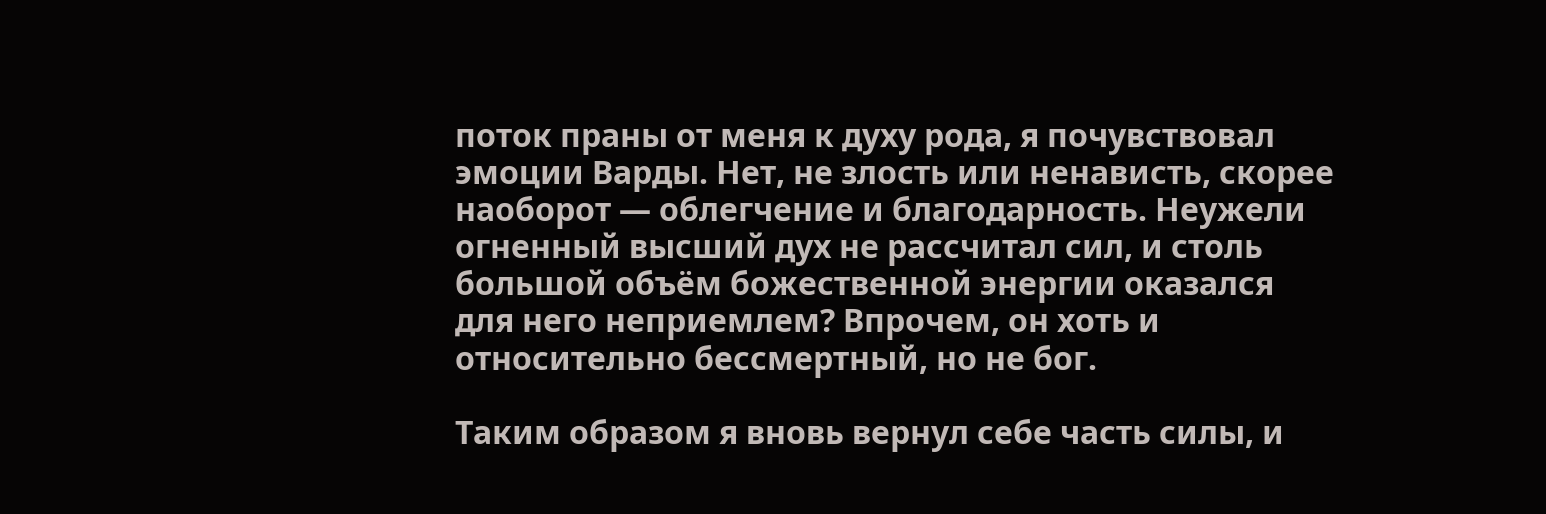поток праны от меня к духу рода, я почувствовал эмоции Варды. Нет, не злость или ненависть, скорее наоборот — облегчение и благодарность. Неужели огненный высший дух не рассчитал сил, и столь большой объём божественной энергии оказался для него неприемлем? Впрочем, он хоть и относительно бессмертный, но не бог.

Таким образом я вновь вернул себе часть силы, и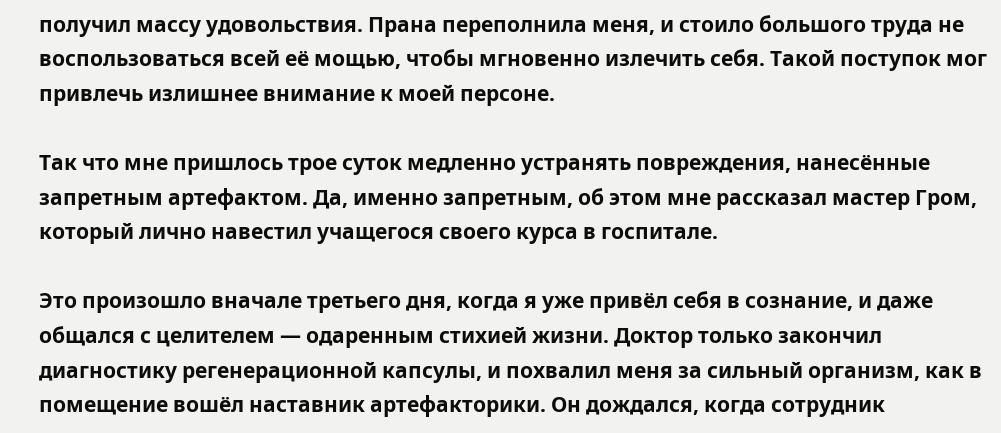получил массу удовольствия. Прана переполнила меня, и стоило большого труда не воспользоваться всей её мощью, чтобы мгновенно излечить себя. Такой поступок мог привлечь излишнее внимание к моей персоне.

Так что мне пришлось трое суток медленно устранять повреждения, нанесённые запретным артефактом. Да, именно запретным, об этом мне рассказал мастер Гром, который лично навестил учащегося своего курса в госпитале.

Это произошло вначале третьего дня, когда я уже привёл себя в сознание, и даже общался с целителем — одаренным стихией жизни. Доктор только закончил диагностику регенерационной капсулы, и похвалил меня за сильный организм, как в помещение вошёл наставник артефакторики. Он дождался, когда сотрудник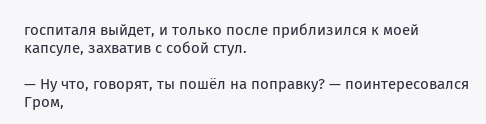госпиталя выйдет, и только после приблизился к моей капсуле, захватив с собой стул.

— Ну что, говорят, ты пошёл на поправку? — поинтересовался Гром,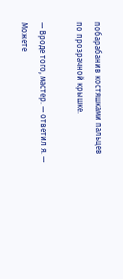побарабанив костяшками пальцев по прозрачной крышке.

— Вроде того, мастер. — ответил я. — Можете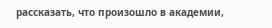рассказать, что произошло в академии,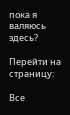пока я валяюсь здесь?

Перейти на страницу:

Все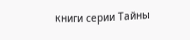книги серии Тайны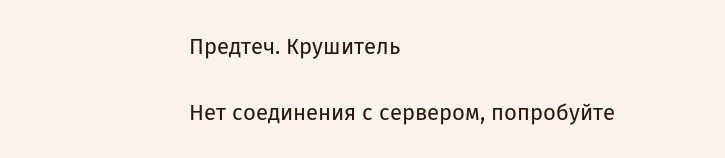Предтеч. Крушитель

Нет соединения с сервером, попробуйте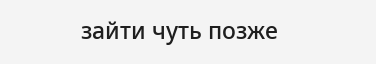зайти чуть позже